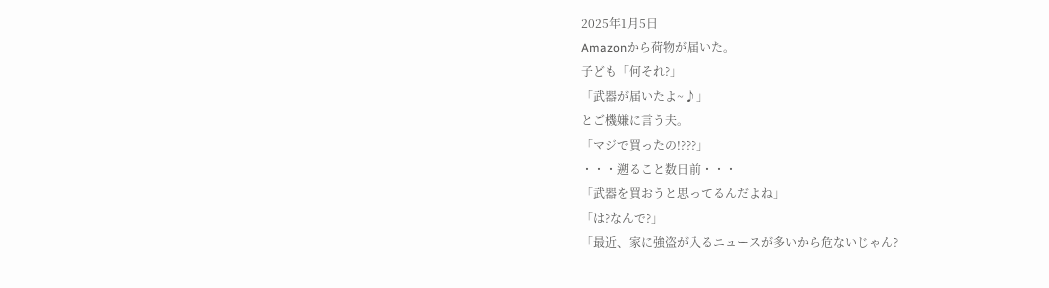2025年1月5日
Amazonから荷物が届いた。
子ども「何それ?」
「武器が届いたよ~♪」
とご機嫌に言う夫。
「マジで買ったの!???」
・・・遡ること数日前・・・
「武器を買おうと思ってるんだよね」
「は?なんで?」
「最近、家に強盗が入るニュースが多いから危ないじゃん?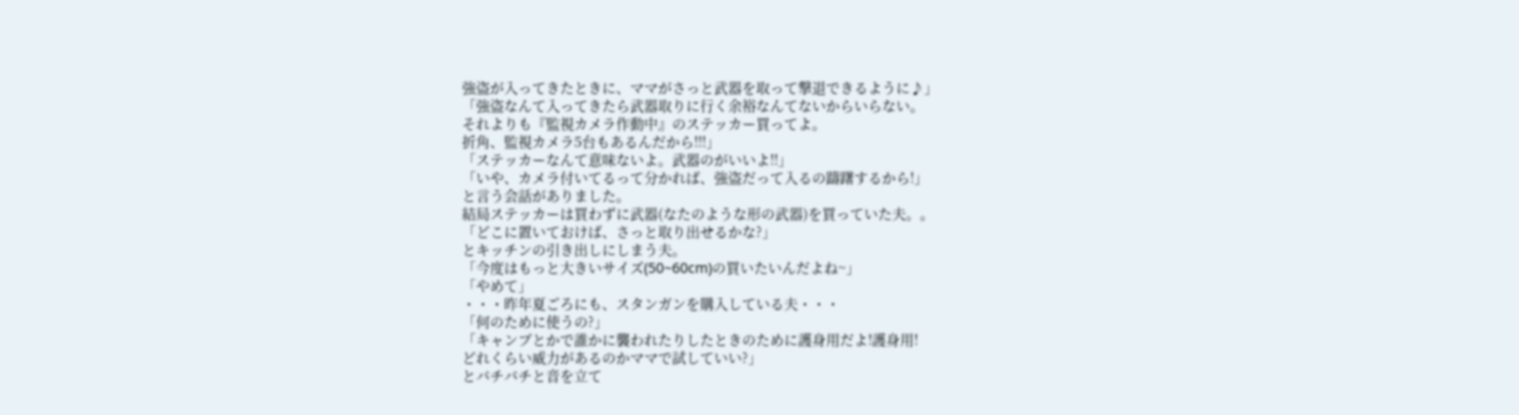強盗が入ってきたときに、ママがさっと武器を取って撃退できるように♪」
「強盗なんて入ってきたら武器取りに行く余裕なんてないからいらない。
それよりも『監視カメラ作動中』のステッカー買ってよ。
折角、監視カメラ5台もあるんだから!!!」
「ステッカーなんて意味ないよ。武器のがいいよ!!」
「いや、カメラ付いてるって分かれば、強盗だって入るの躊躇するから!」
と言う会話がありました。
結局ステッカーは買わずに武器(なたのような形の武器)を買っていた夫。。
「どこに置いておけば、さっと取り出せるかな?」
とキッチンの引き出しにしまう夫。
「今度はもっと大きいサイズ(50~60cm)の買いたいんだよね~」
「やめて」
・・・昨年夏ごろにも、スタンガンを購入している夫・・・
「何のために使うの?」
「キャンプとかで誰かに襲われたりしたときのために護身用だよ!護身用!
どれくらい威力があるのかママで試していい?」
とバチバチと音を立て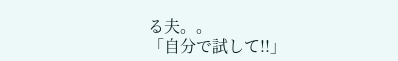る夫。。
「自分で試して!!」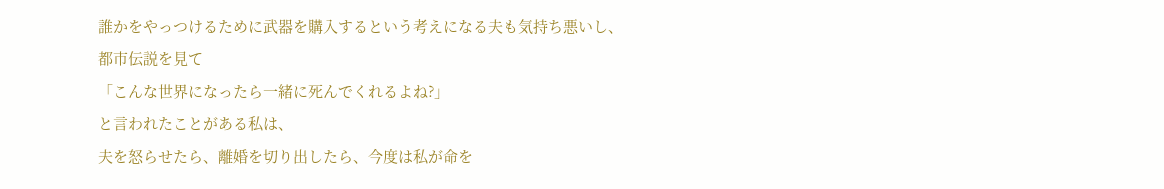誰かをやっつけるために武器を購入するという考えになる夫も気持ち悪いし、
都市伝説を見て
「こんな世界になったら一緒に死んでくれるよね?」
と言われたことがある私は、
夫を怒らせたら、離婚を切り出したら、今度は私が命を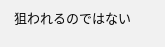狙われるのではない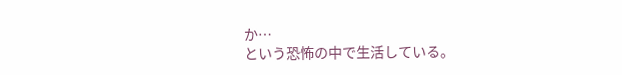か…
という恐怖の中で生活している。